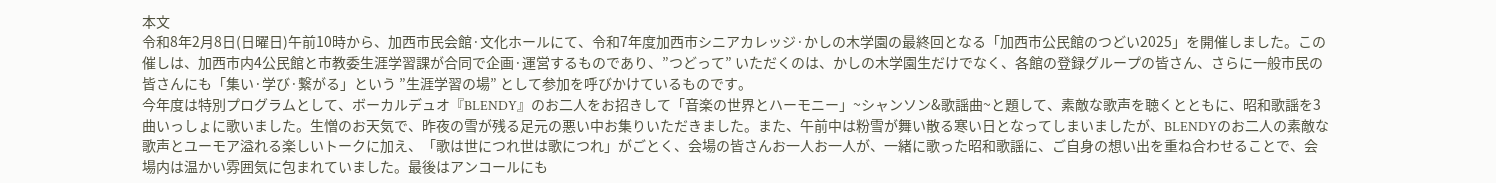本文
令和8年2月8日(日曜日)午前10時から、加西市民会館·文化ホールにて、令和7年度加西市シニアカレッジ·かしの木学園の最終回となる「加西市公民館のつどい2025」を開催しました。この催しは、加西市内4公民館と市教委生涯学習課が合同で企画·運営するものであり、”つどって” いただくのは、かしの木学園生だけでなく、各館の登録グループの皆さん、さらに一般市民の皆さんにも「集い·学び·繋がる」という ”生涯学習の場” として参加を呼びかけているものです。
今年度は特別プログラムとして、ボーカルデュオ『BLENDY』のお二人をお招きして「音楽の世界とハーモニー」~シャンソン&歌謡曲~と題して、素敵な歌声を聴くとともに、昭和歌謡を3曲いっしょに歌いました。生憎のお天気で、昨夜の雪が残る足元の悪い中お集りいただきました。また、午前中は粉雪が舞い散る寒い日となってしまいましたが、BLENDYのお二人の素敵な歌声とユーモア溢れる楽しいトークに加え、「歌は世につれ世は歌につれ」がごとく、会場の皆さんお一人お一人が、一緒に歌った昭和歌謡に、ご自身の想い出を重ね合わせることで、会場内は温かい雰囲気に包まれていました。最後はアンコールにも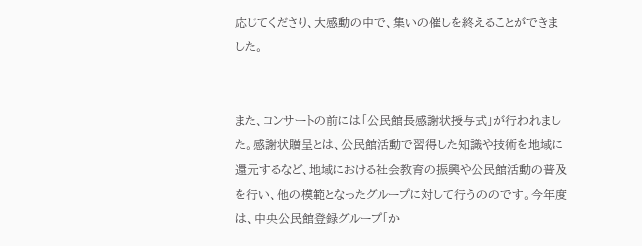応じてくださり、大感動の中で、集いの催しを終えることができました。


また、コンサートの前には「公民館長感謝状授与式」が行われました。感謝状贈呈とは、公民館活動で習得した知識や技術を地域に還元するなど、地域における社会教育の振興や公民館活動の普及を行い、他の模範となったグループに対して行うののです。今年度は、中央公民館登録グループ「か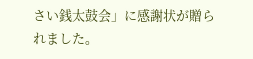さい銭太鼓会」に感謝状が贈られました。